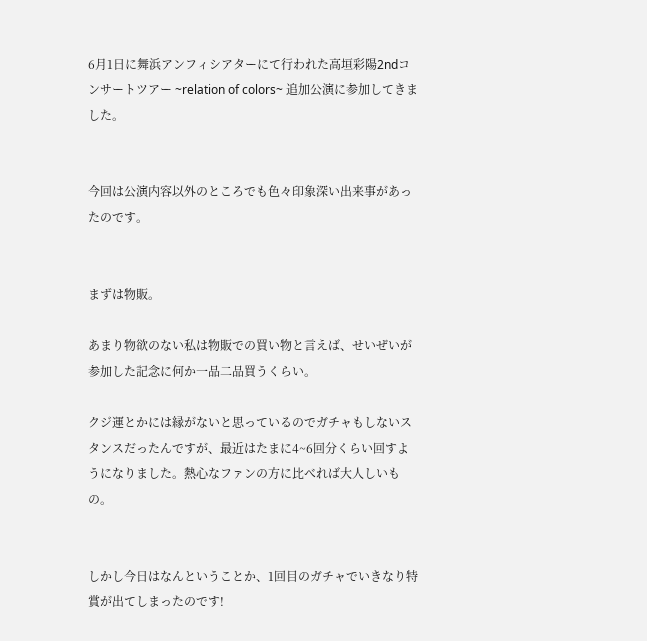6月1日に舞浜アンフィシアターにて行われた高垣彩陽2ndコンサートツアー ~relation of colors~ 追加公演に参加してきました。


今回は公演内容以外のところでも色々印象深い出来事があったのです。


まずは物販。

あまり物欲のない私は物販での買い物と言えば、せいぜいが参加した記念に何か一品二品買うくらい。

クジ運とかには縁がないと思っているのでガチャもしないスタンスだったんですが、最近はたまに4~6回分くらい回すようになりました。熱心なファンの方に比べれば大人しいもの。


しかし今日はなんということか、1回目のガチャでいきなり特賞が出てしまったのです!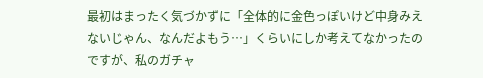最初はまったく気づかずに「全体的に金色っぽいけど中身みえないじゃん、なんだよもう…」くらいにしか考えてなかったのですが、私のガチャ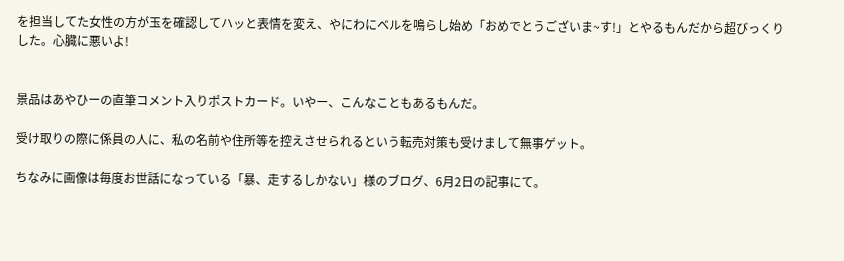を担当してた女性の方が玉を確認してハッと表情を変え、やにわにベルを鳴らし始め「おめでとうございま~す!」とやるもんだから超びっくりした。心臓に悪いよ!


景品はあやひーの直筆コメント入りポストカード。いやー、こんなこともあるもんだ。

受け取りの際に係員の人に、私の名前や住所等を控えさせられるという転売対策も受けまして無事ゲット。

ちなみに画像は毎度お世話になっている「暴、走するしかない」様のブログ、6月2日の記事にて。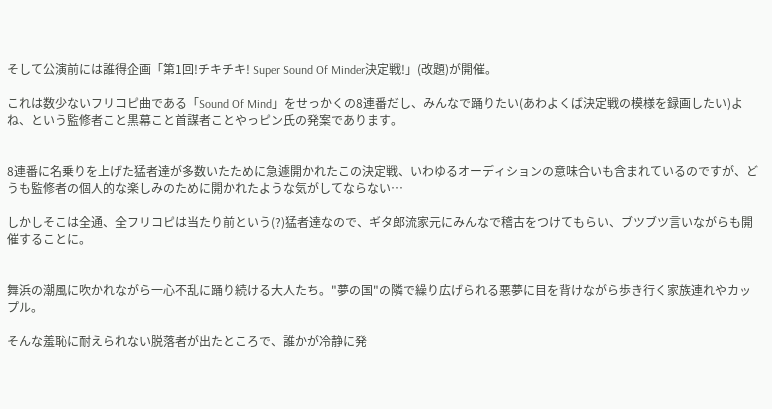そして公演前には誰得企画「第1回!チキチキ! Super Sound Of Minder決定戦!」(改題)が開催。

これは数少ないフリコピ曲である「Sound Of Mind」をせっかくの8連番だし、みんなで踊りたい(あわよくば決定戦の模様を録画したい)よね、という監修者こと黒幕こと首謀者ことやっピン氏の発案であります。


8連番に名乗りを上げた猛者達が多数いたために急遽開かれたこの決定戦、いわゆるオーディションの意味合いも含まれているのですが、どうも監修者の個人的な楽しみのために開かれたような気がしてならない…

しかしそこは全通、全フリコピは当たり前という(?)猛者達なので、ギタ郎流家元にみんなで稽古をつけてもらい、ブツブツ言いながらも開催することに。


舞浜の潮風に吹かれながら一心不乱に踊り続ける大人たち。"夢の国"の隣で繰り広げられる悪夢に目を背けながら歩き行く家族連れやカップル。

そんな羞恥に耐えられない脱落者が出たところで、誰かが冷静に発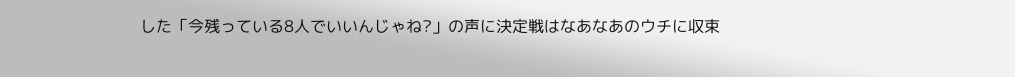した「今残っている8人でいいんじゃね?」の声に決定戦はなあなあのウチに収束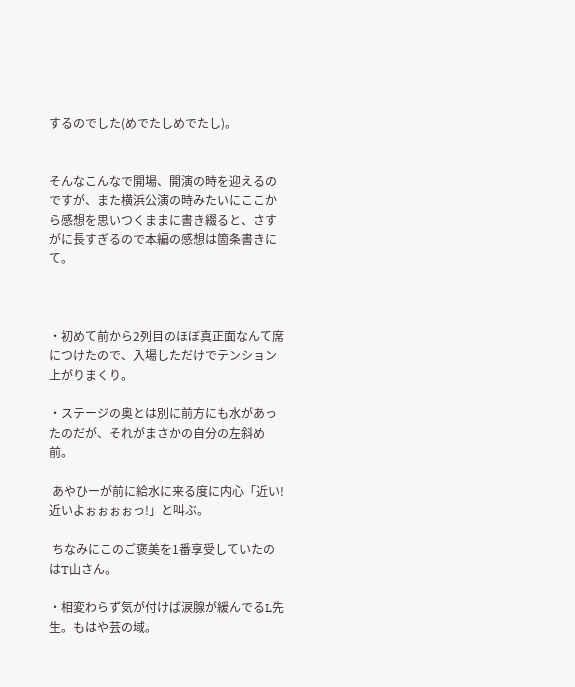するのでした(めでたしめでたし)。


そんなこんなで開場、開演の時を迎えるのですが、また横浜公演の時みたいにここから感想を思いつくままに書き綴ると、さすがに長すぎるので本編の感想は箇条書きにて。



・初めて前から2列目のほぼ真正面なんて席につけたので、入場しただけでテンション上がりまくり。

・ステージの奥とは別に前方にも水があったのだが、それがまさかの自分の左斜め前。

 あやひーが前に給水に来る度に内心「近い!近いよぉぉぉぉっ!」と叫ぶ。

 ちなみにこのご褒美を1番享受していたのはT山さん。

・相変わらず気が付けば涙腺が緩んでるL先生。もはや芸の域。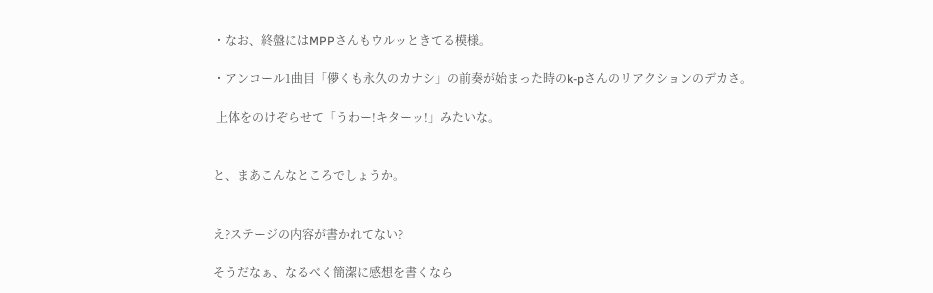・なお、終盤にはMPPさんもウルッときてる模様。

・アンコール1曲目「儚くも永久のカナシ」の前奏が始まった時のk-pさんのリアクションのデカさ。

 上体をのけぞらせて「うわー!キターッ!」みたいな。


と、まあこんなところでしょうか。


え?ステージの内容が書かれてない?

そうだなぁ、なるべく簡潔に感想を書くなら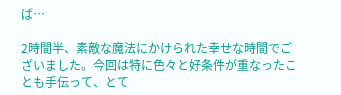ば…

2時間半、素敵な魔法にかけられた幸せな時間でございました。今回は特に色々と好条件が重なったことも手伝って、とて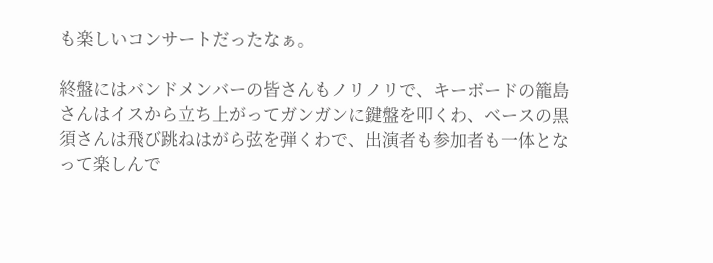も楽しいコンサートだったなぁ。

終盤にはバンドメンバーの皆さんもノリノリで、キーボードの籠島さんはイスから立ち上がってガンガンに鍵盤を叩くわ、ベースの黒須さんは飛び跳ねはがら弦を弾くわで、出演者も参加者も一体となって楽しんで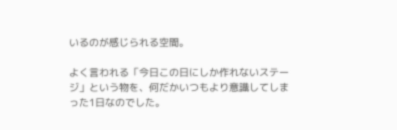いるのが感じられる空間。

よく言われる「今日この日にしか作れないステージ」という物を、何だかいつもより意識してしまった1日なのでした。